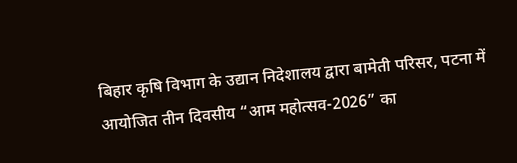बिहार कृषि विभाग के उद्यान निदेशालय द्वारा बामेती परिसर, पटना में आयोजित तीन दिवसीय “आम महोत्सव-2026” का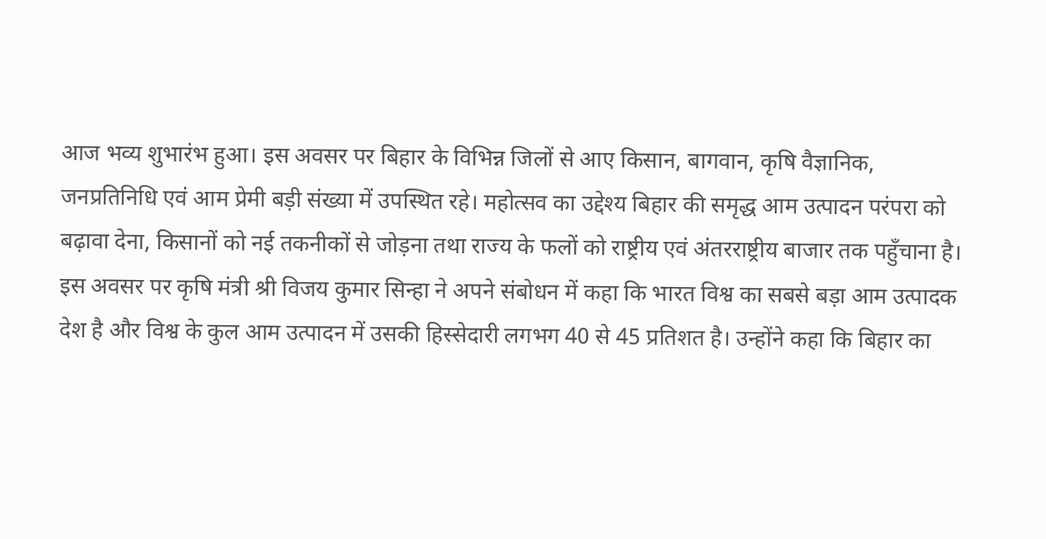आज भव्य शुभारंभ हुआ। इस अवसर पर बिहार के विभिन्न जिलों से आए किसान, बागवान, कृषि वैज्ञानिक, जनप्रतिनिधि एवं आम प्रेमी बड़ी संख्या में उपस्थित रहे। महोत्सव का उद्देश्य बिहार की समृद्ध आम उत्पादन परंपरा को बढ़ावा देना, किसानों को नई तकनीकों से जोड़ना तथा राज्य के फलों को राष्ट्रीय एवं अंतरराष्ट्रीय बाजार तक पहुँचाना है।
इस अवसर पर कृषि मंत्री श्री विजय कुमार सिन्हा ने अपने संबोधन में कहा कि भारत विश्व का सबसे बड़ा आम उत्पादक देश है और विश्व के कुल आम उत्पादन में उसकी हिस्सेदारी लगभग 40 से 45 प्रतिशत है। उन्होंने कहा कि बिहार का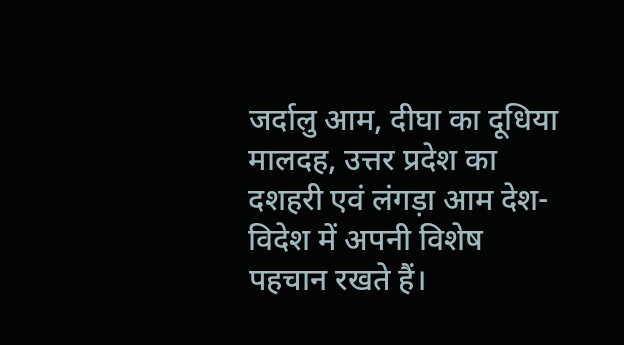जर्दालु आम, दीघा का दूधिया मालदह, उत्तर प्रदेश का दशहरी एवं लंगड़ा आम देश-विदेश में अपनी विशेष पहचान रखते हैं।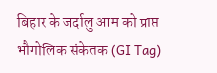बिहार के जर्दालु आम को प्राप्त भौगोलिक संकेतक (GI Tag)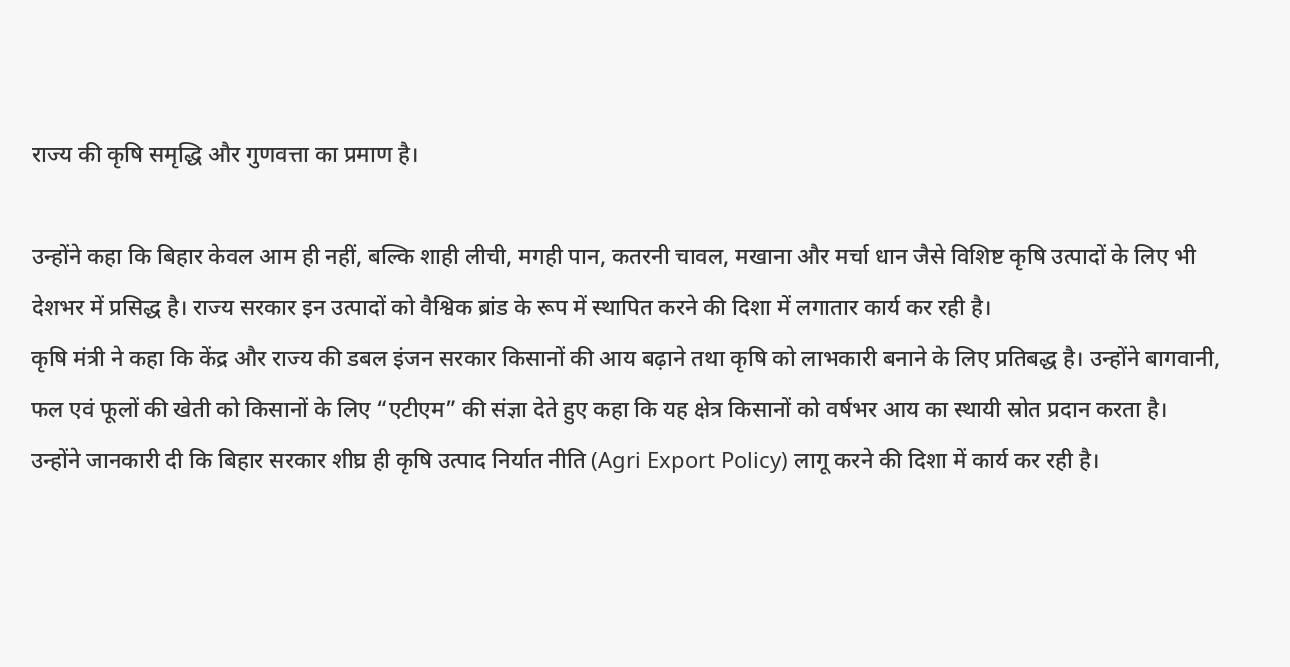राज्य की कृषि समृद्धि और गुणवत्ता का प्रमाण है।

उन्होंने कहा कि बिहार केवल आम ही नहीं, बल्कि शाही लीची, मगही पान, कतरनी चावल, मखाना और मर्चा धान जैसे विशिष्ट कृषि उत्पादों के लिए भी देशभर में प्रसिद्ध है। राज्य सरकार इन उत्पादों को वैश्विक ब्रांड के रूप में स्थापित करने की दिशा में लगातार कार्य कर रही है।
कृषि मंत्री ने कहा कि केंद्र और राज्य की डबल इंजन सरकार किसानों की आय बढ़ाने तथा कृषि को लाभकारी बनाने के लिए प्रतिबद्ध है। उन्होंने बागवानी, फल एवं फूलों की खेती को किसानों के लिए “एटीएम” की संज्ञा देते हुए कहा कि यह क्षेत्र किसानों को वर्षभर आय का स्थायी स्रोत प्रदान करता है।
उन्होंने जानकारी दी कि बिहार सरकार शीघ्र ही कृषि उत्पाद निर्यात नीति (Agri Export Policy) लागू करने की दिशा में कार्य कर रही है।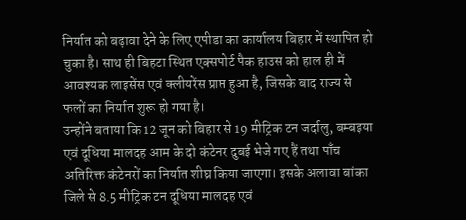निर्यात को बढ़ावा देने के लिए एपीडा का कार्यालय बिहार में स्थापित हो चुका है। साथ ही बिहटा स्थित एक्सपोर्ट पैक हाउस को हाल ही में आवश्यक लाइसेंस एवं क्लीयरेंस प्राप्त हुआ है, जिसके बाद राज्य से फलों का निर्यात शुरू हो गया है।
उन्होंने बताया कि 12 जून को बिहार से 19 मीट्रिक टन जर्दालु, बम्बइया एवं दूधिया मालदह आम के दो कंटेनर दुबई भेजे गए हैं तथा पाँच अतिरिक्त कंटेनरों का निर्यात शीघ्र किया जाएगा। इसके अलावा बांका जिले से 8.5 मीट्रिक टन दूधिया मालदह एवं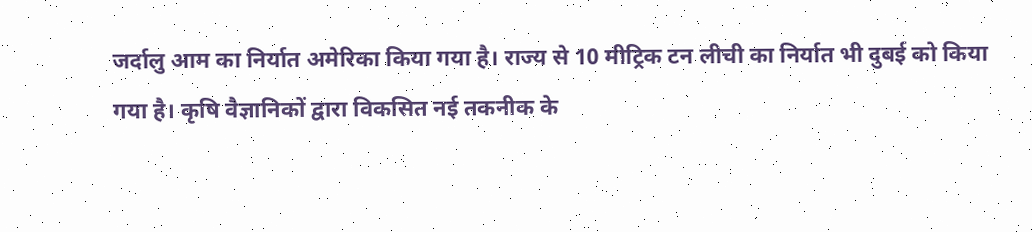जर्दालु आम का निर्यात अमेरिका किया गया है। राज्य से 10 मीट्रिक टन लीची का निर्यात भी दुबई को किया गया है। कृषि वैज्ञानिकों द्वारा विकसित नई तकनीक के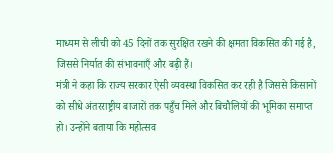माध्यम से लीची को 45 दिनों तक सुरक्षित रखने की क्षमता विकसित की गई है, जिससे निर्यात की संभावनाएँ और बढ़ी हैं।
मंत्री ने कहा कि राज्य सरकार ऐसी व्यवस्था विकसित कर रही है जिससे किसानों को सीधे अंतरराष्ट्रीय बाजारों तक पहुँच मिले और बिचौलियों की भूमिका समाप्त हो। उन्होंने बताया कि महोत्सव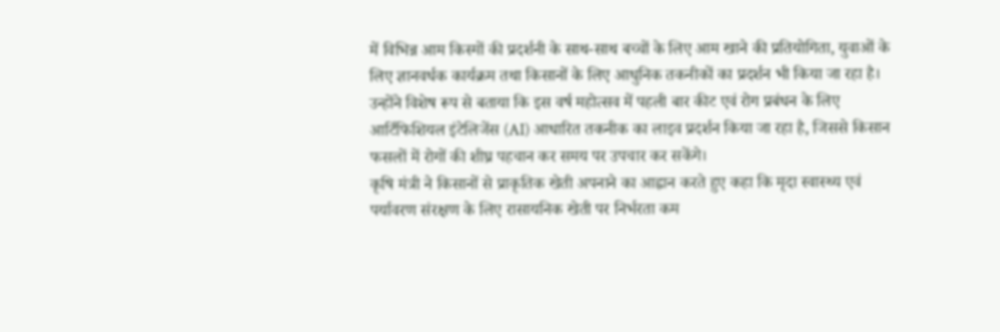में विभिन्न आम किस्मों की प्रदर्शनी के साथ-साथ बच्चों के लिए आम खाने की प्रतियोगिता, युवाओं के लिए ज्ञानवर्धक कार्यक्रम तथा किसानों के लिए आधुनिक तकनीकों का प्रदर्शन भी किया जा रहा है।
उन्होंने विशेष रूप से बताया कि इस वर्ष महोत्सव में पहली बार कीट एवं रोग प्रबंधन के लिए आर्टिफिशियल इंटेलिजेंस (AI) आधारित तकनीक का लाइव प्रदर्शन किया जा रहा है, जिससे किसान फसलों में रोगों की शीघ्र पहचान कर समय पर उपचार कर सकेंगे।
कृषि मंत्री ने किसानों से प्राकृतिक खेती अपनाने का आह्वान करते हुए कहा कि मृदा स्वास्थ्य एवं पर्यावरण संरक्षण के लिए रासायनिक खेती पर निर्भरता कम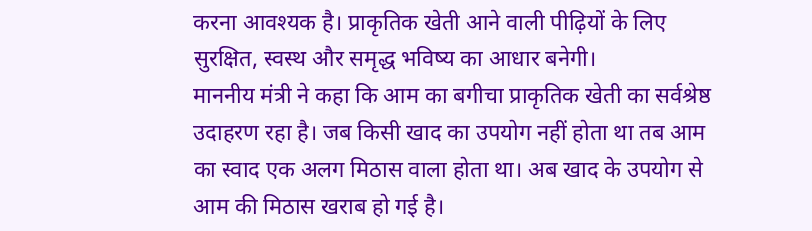करना आवश्यक है। प्राकृतिक खेती आने वाली पीढ़ियों के लिए सुरक्षित, स्वस्थ और समृद्ध भविष्य का आधार बनेगी।
माननीय मंत्री ने कहा कि आम का बगीचा प्राकृतिक खेती का सर्वश्रेष्ठ उदाहरण रहा है। जब किसी खाद का उपयोग नहीं होता था तब आम का स्वाद एक अलग मिठास वाला होता था। अब खाद के उपयोग से आम की मिठास खराब हो गई है।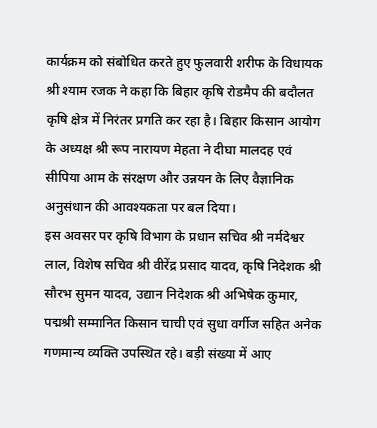कार्यक्रम को संबोधित करते हुए फुलवारी शरीफ के विधायक श्री श्याम रजक ने कहा कि बिहार कृषि रोडमैप की बदौलत कृषि क्षेत्र में निरंतर प्रगति कर रहा है। बिहार किसान आयोग के अध्यक्ष श्री रूप नारायण मेहता ने दीघा मालदह एवं सीपिया आम के संरक्षण और उन्नयन के लिए वैज्ञानिक अनुसंधान की आवश्यकता पर बल दिया।
इस अवसर पर कृषि विभाग के प्रधान सचिव श्री नर्मदेश्वर लाल, विशेष सचिव श्री वीरेंद्र प्रसाद यादव, कृषि निदेशक श्री सौरभ सुमन यादव, उद्यान निदेशक श्री अभिषेक कुमार, पद्मश्री सम्मानित किसान चाची एवं सुधा वर्गीज सहित अनेक गणमान्य व्यक्ति उपस्थित रहे। बड़ी संख्या में आए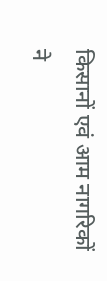किसानों एवं आम नागरिकों ने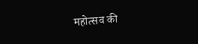महोत्सव की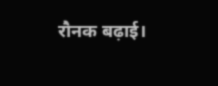रौनक बढ़ाई।